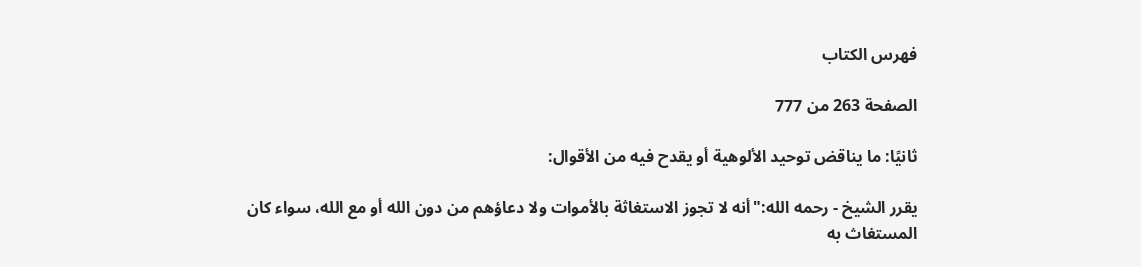فهرس الكتاب

الصفحة 263 من 777

ثانيًا: ما يناقض توحيد الألوهية أو يقدح فيه من الأقوال:

يقرر الشيخ - رحمه الله:"أنه لا تجوز الاستغاثة بالأموات ولا دعاؤهم من دون الله أو مع الله، سواء كان المستغاث به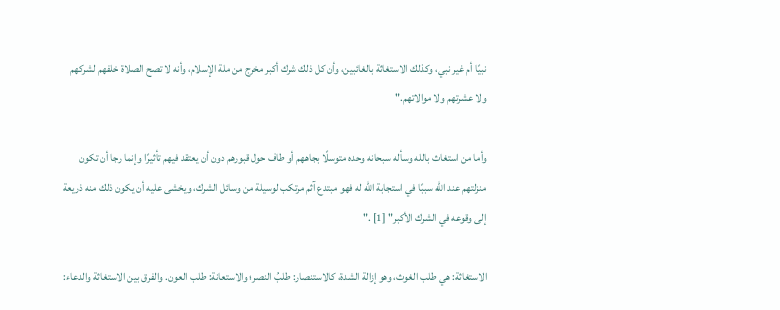نبيًا أم غير نبي، وكذلك الاستغاثة بالغائبين، وأن كل ذلك شرك أكبر مخرج من ملة الإسلام، وأنه لا تصح الصلاة خلفهم لشركهم ولا عشرتهم ولا موالاتهم."

وأما من استغاث بالله وسأله سبحانه وحده متوسلًا بجاههم أو طاف حول قبورهم دون أن يعتقد فيهم تأثيرًا وإنما رجا أن تكون منزلتهم عند الله سببًا في استجابة الله له فهو مبتدع آثم مرتكب لوسيلة من وسائل الشرك، ويخشى عليه أن يكون ذلك منه ذريعة إلى وقوعه في الشرك الأكبر" [1] ."

الاستغاثة: هي طلب الغوث، وهو إزالة الشدة، كالاستنصار: طلبُ النصر؛ والاستعانة: طلب العون. والفرق بين الاستغاثة والدعاء: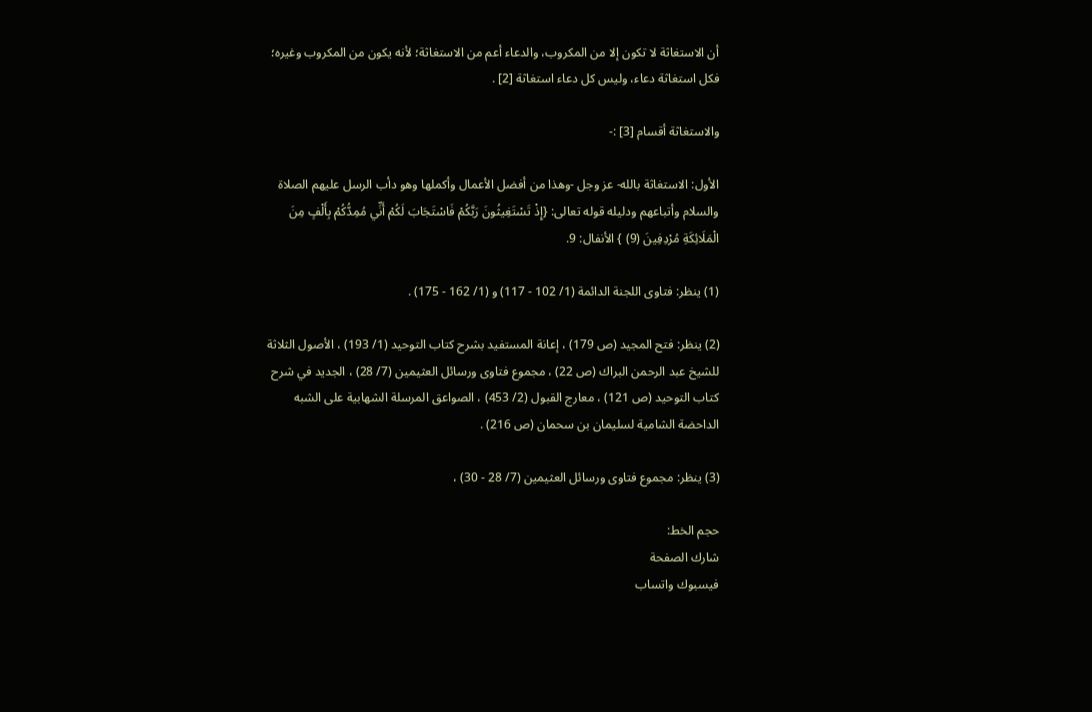أن الاستغاثة لا تكون إلا من المكروب، والدعاء أعم من الاستغاثة؛ لأنه يكون من المكروب وغيره؛ فكل استغاثة دعاء، وليس كل دعاء استغاثة [2] .

والاستغاثة أقسام [3] :-

الأول: الاستغاثة بالله- عز وجل -وهذا من أفضل الأعمال وأكملها وهو دأب الرسل عليهم الصلاة والسلام وأتباعهم ودليله قوله تعالى: {إِذْ تَسْتَغِيثُونَ رَبَّكُمْ فَاسْتَجَابَ لَكُمْ أَنِّي مُمِدُّكُمْ بِأَلْفٍ مِنَ الْمَلَائِكَةِ مُرْدِفِينَ (9) } الأنفال: 9.

(1) ينظر: فتاوى اللجنة الدائمة (1/ 102 - 117) و (1/ 162 - 175) .

(2) ينظر: فتح المجيد (ص 179) ، إعانة المستفيد بشرح كتاب التوحيد (1/ 193) ، الأصول الثلاثة للشيخ عبد الرحمن البراك (ص 22) ، مجموع فتاوى ورسائل العثيمين (7/ 28) ، الجديد في شرح كتاب التوحيد (ص 121) ، معارج القبول (2/ 453) ، الصواعق المرسلة الشهابية على الشبه الداحضة الشامية لسليمان بن سحمان (ص 216) .

(3) ينظر: مجموع فتاوى ورسائل العثيمين (7/ 28 - 30) ،

حجم الخط:
شارك الصفحة
فيسبوك واتساب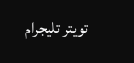تويتر تليجرام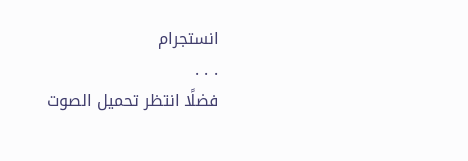انستجرام
. . .
فضلًا انتظر تحميل الصوت